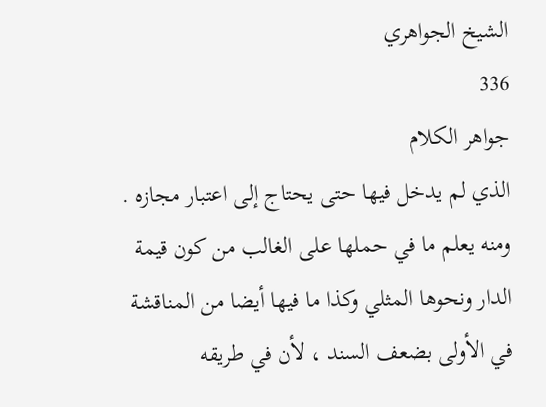الشيخ الجواهري
336
جواهر الكلام
الذي لم يدخل فيها حتى يحتاج إلى اعتبار مجازه . ومنه يعلم ما في حملها على الغالب من كون قيمة الدار ونحوها المثلي وكذا ما فيها أيضا من المناقشة في الأولى بضعف السند ، لأن في طريقه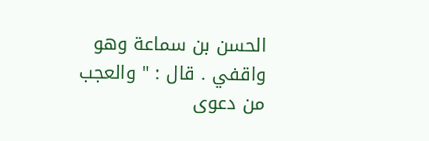الحسن بن سماعة وهو واقفي . قال : " والعجب من دعوى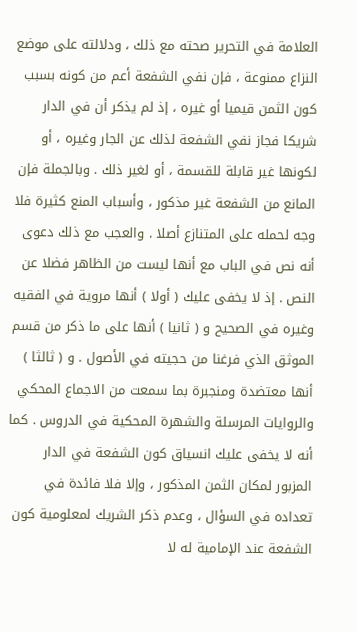العلامة في التحرير صحته مع ذلك ، ودلالته على موضع النزاع ممنوعة ، فإن نفي الشفعة أعم من كونه بسبب كون الثمن قيميا أو غيره ، إذ لم يذكر أن في الدار شريكا فجاز نفي الشفعة لذلك عن الجار وغيره ، أو لكونها غير قابلة للقسمة ، أو لغير ذلك . وبالجملة فإن المانع من الشفعة غير مذكور ، وأسباب المنع كثيرة فلا وجه لحمله على المتنازع أصلا . والعجب مع ذلك دعوى أنه نص في الباب مع أنها ليست من الظاهر فضلا عن النص . إذ لا يخفى عليك ( أولا ) أنها مروية في الفقيه وغيره في الصحيح و ( ثانيا ) أنها على ما ذكر من قسم الموثق الذي فرغنا من حجيته في الأصول . و ( ثالثا ) أنها معتضدة ومنجبرة بما سمعت من الاجماع المحكي والروايات المرسلة والشهرة المحكية في الدروس . كما أنه لا يخفى عليك انسياق كون الشفعة في الدار المزبور لمكان الثمن المذكور ، وإلا فلا فائدة في تعداده في السؤال ، وعدم ذكر الشريك لمعلومية كون الشفعة عند الإمامية له لا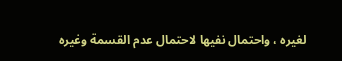لغيره ، واحتمال نفيها لاحتمال عدم القسمة وغيره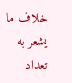خلاف ما يشعر به تعداد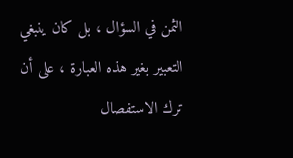الثمن في السؤال ، بل كان ينبغي التعبير بغير هذه العبارة ، على أن ترك الاستفصال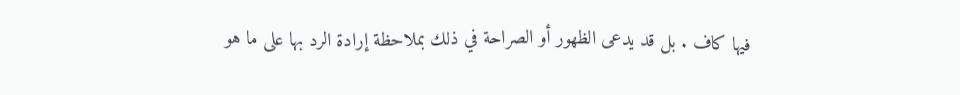فيها كاف . بل قد يدعى الظهور أو الصراحة في ذلك بملاحظة إرادة الرد بها على ما هو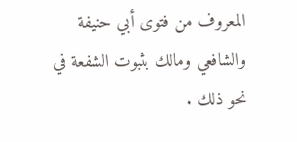المعروف من فتوى أبي حنيفة والشافعي ومالك بثبوت الشفعة في نحو ذلك .